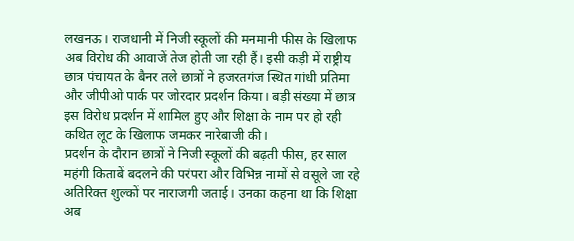लखनऊ। राजधानी में निजी स्कूलों की मनमानी फीस के खिलाफ अब विरोध की आवाजें तेज होती जा रही हैं। इसी कड़ी में राष्ट्रीय छात्र पंचायत के बैनर तले छात्रों ने हजरतगंज स्थित गांधी प्रतिमा और जीपीओ पार्क पर जोरदार प्रदर्शन किया। बड़ी संख्या में छात्र इस विरोध प्रदर्शन में शामिल हुए और शिक्षा के नाम पर हो रही कथित लूट के खिलाफ जमकर नारेबाजी की।
प्रदर्शन के दौरान छात्रों ने निजी स्कूलों की बढ़ती फीस, हर साल महंगी किताबें बदलने की परंपरा और विभिन्न नामों से वसूले जा रहे अतिरिक्त शुल्कों पर नाराजगी जताई। उनका कहना था कि शिक्षा अब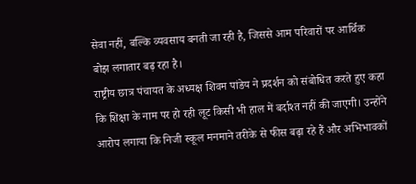सेवा नहीं, बल्कि व्यवसाय बनती जा रही है, जिससे आम परिवारों पर आर्थिक बोझ लगातार बढ़ रहा है।
राष्ट्रीय छात्र पंचायत के अध्यक्ष शिवम पांडेय ने प्रदर्शन को संबोधित करते हुए कहा कि शिक्षा के नाम पर हो रही लूट किसी भी हाल में बर्दाश्त नहीं की जाएगी। उन्होंने आरोप लगाया कि निजी स्कूल मनमाने तरीके से फीस बढ़ा रहे हैं और अभिभावकों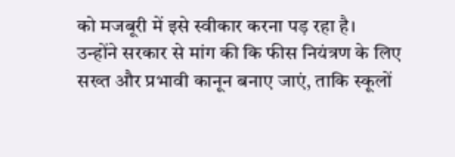को मजबूरी में इसे स्वीकार करना पड़ रहा है।
उन्होंने सरकार से मांग की कि फीस नियंत्रण के लिए सख्त और प्रभावी कानून बनाए जाएं, ताकि स्कूलों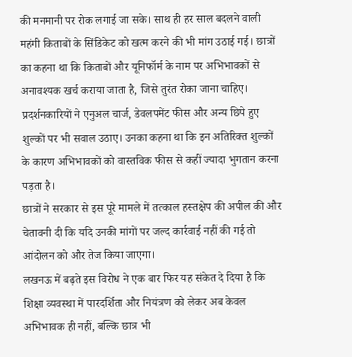की मनमानी पर रोक लगाई जा सके। साथ ही हर साल बदलने वाली महंगी किताबों के सिंडिकेट को खत्म करने की भी मांग उठाई गई। छात्रों का कहना था कि किताबों और यूनिफॉर्म के नाम पर अभिभावकों से अनावश्यक खर्च कराया जाता है, जिसे तुरंत रोका जाना चाहिए।
प्रदर्शनकारियों ने एनुअल चार्ज, डेवलपमेंट फीस और अन्य छिपे हुए शुल्कों पर भी सवाल उठाए। उनका कहना था कि इन अतिरिक्त शुल्कों के कारण अभिभावकों को वास्तविक फीस से कहीं ज्यादा भुगतान करना पड़ता है।
छात्रों ने सरकार से इस पूरे मामले में तत्काल हस्तक्षेप की अपील की और चेतावनी दी कि यदि उनकी मांगों पर जल्द कार्रवाई नहीं की गई तो आंदोलन को और तेज किया जाएगा।
लखनऊ में बढ़ते इस विरोध ने एक बार फिर यह संकेत दे दिया है कि शिक्षा व्यवस्था में पारदर्शिता और नियंत्रण को लेकर अब केवल अभिभावक ही नहीं, बल्कि छात्र भी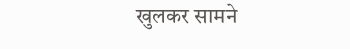खुलकर सामने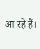आ रहे हैं।